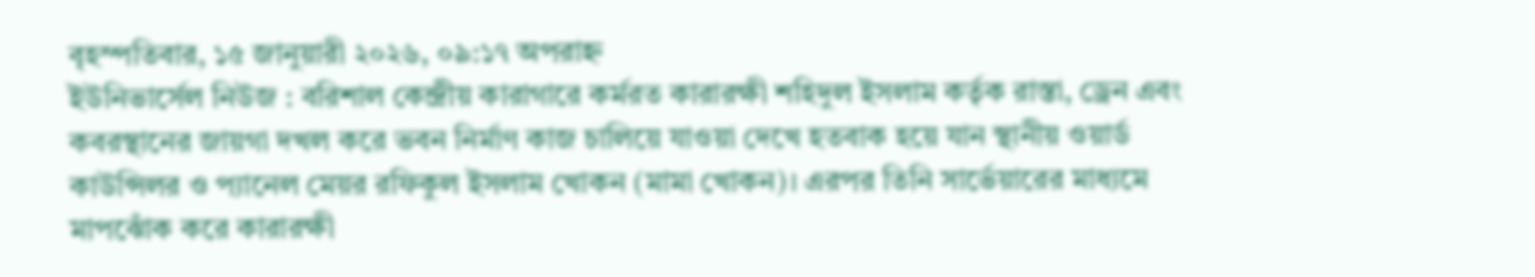বৃহস্পতিবার, ১৫ জানুয়ারী ২০২৬, ০৯:১৭ অপরাহ্ন
ইউনিভার্সেল নিউজ : বরিশাল কেন্দ্রীয় কারাগারে কর্মরত কারারক্ষী শহিদুল ইসলাম কর্তৃক রাস্তা, ড্রেন এবং কবরস্থানের জায়গা দখল করে ভবন নির্মাণ কাজ চালিয়ে যাওয়া দেখে হতবাক হয়ে যান স্থানীয় ওয়ার্ড কাউন্সিলর ও প্যানেল মেয়র রফিকুল ইসলাম খোকন (মামা খোকন)। এরপর তিনি সার্ভেয়ারের মাধ্যমে মাপঝোঁক করে কারারক্ষী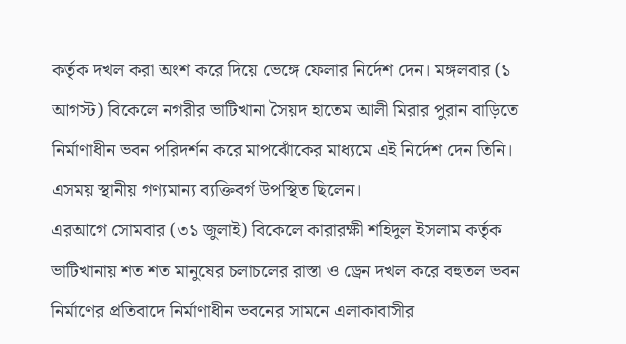কর্তৃক দখল করা অংশ করে দিয়ে ভেঙ্গে ফেলার নির্দেশ দেন। মঙ্গলবার (১ আগস্ট) বিকেলে নগরীর ভাটিখানা সৈয়দ হাতেম আলী মিরার পুরান বাড়িতে নির্মাণাধীন ভবন পরিদর্শন করে মাপঝোঁকের মাধ্যমে এই নির্দেশ দেন তিনি। এসময় স্থানীয় গণ্যমান্য ব্যক্তিবর্গ উপস্থিত ছিলেন।
এরআগে সোমবার (৩১ জুলাই) বিকেলে কারারক্ষী শহিদুল ইসলাম কর্তৃক ভাটিখানায় শত শত মানুষের চলাচলের রাস্তা ও ড্রেন দখল করে বহুতল ভবন নির্মাণের প্রতিবাদে নির্মাণাধীন ভবনের সামনে এলাকাবাসীর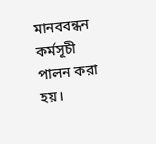মানববন্ধন কর্মসূচী পালন করা হয়।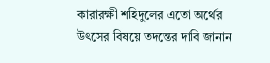কারারক্ষী শহিদুলের এতো অর্থের উৎসের বিষয়ে তদন্তের দাবি জানান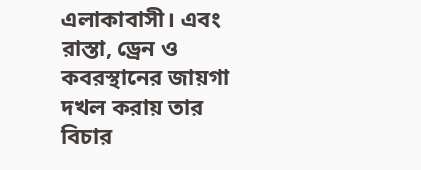এলাকাবাসী। এবং রাস্তা, ড্রেন ও কবরস্থানের জায়গা দখল করায় তার বিচার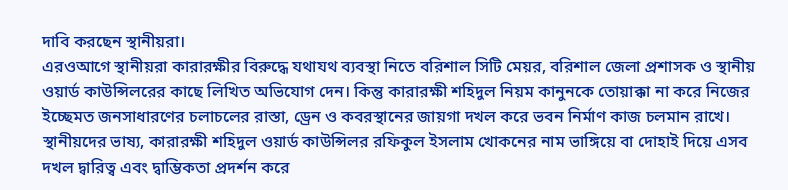দাবি করছেন স্থানীয়রা।
এরওআগে স্থানীয়রা কারারক্ষীর বিরুদ্ধে যথাযথ ব্যবস্থা নিতে বরিশাল সিটি মেয়র, বরিশাল জেলা প্রশাসক ও স্থানীয় ওয়ার্ড কাউন্সিলরের কাছে লিখিত অভিযোগ দেন। কিন্তু কারারক্ষী শহিদুল নিয়ম কানুনকে তোয়াক্কা না করে নিজের ইচ্ছেমত জনসাধারণের চলাচলের রাস্তা, ড্রেন ও কবরস্থানের জায়গা দখল করে ভবন নির্মাণ কাজ চলমান রাখে।
স্থানীয়দের ভাষ্য, কারারক্ষী শহিদুল ওয়ার্ড কাউন্সিলর রফিকুল ইসলাম খোকনের নাম ভাঙ্গিয়ে বা দোহাই দিয়ে এসব দখল দ্বারিত্ব এবং দ্বাম্ভিকতা প্রদর্শন করে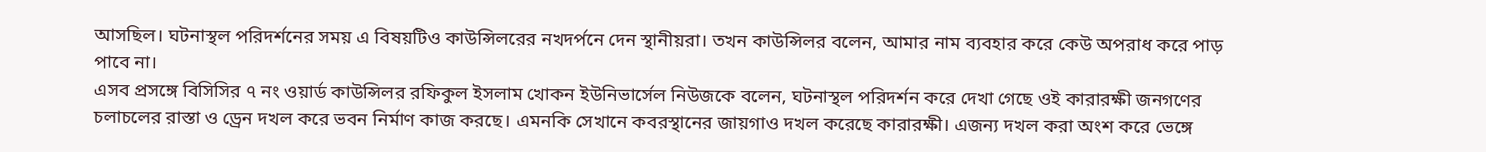আসছিল। ঘটনাস্থল পরিদর্শনের সময় এ বিষয়টিও কাউন্সিলরের নখদর্পনে দেন স্থানীয়রা। তখন কাউন্সিলর বলেন, আমার নাম ব্যবহার করে কেউ অপরাধ করে পাড় পাবে না।
এসব প্রসঙ্গে বিসিসির ৭ নং ওয়ার্ড কাউন্সিলর রফিকুল ইসলাম খোকন ইউনিভার্সেল নিউজকে বলেন, ঘটনাস্থল পরিদর্শন করে দেখা গেছে ওই কারারক্ষী জনগণের চলাচলের রাস্তা ও ড্রেন দখল করে ভবন নির্মাণ কাজ করছে। এমনকি সেখানে কবরস্থানের জায়গাও দখল করেছে কারারক্ষী। এজন্য দখল করা অংশ করে ভেঙ্গে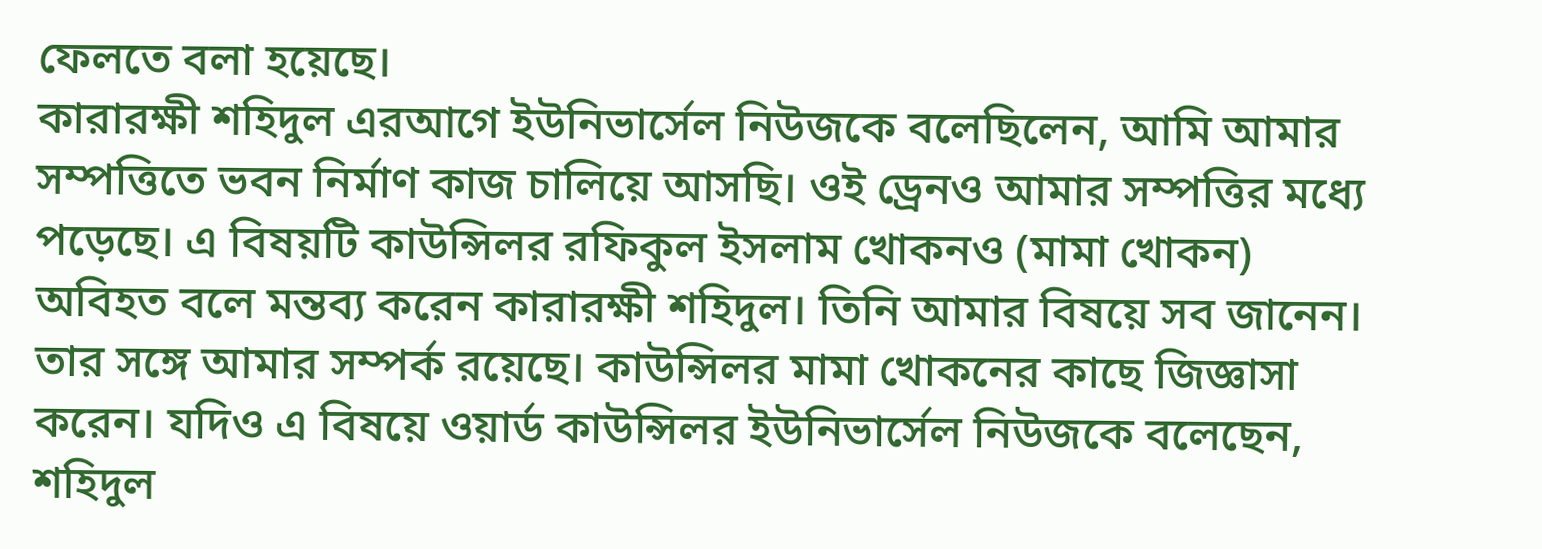ফেলতে বলা হয়েছে।
কারারক্ষী শহিদুল এরআগে ইউনিভার্সেল নিউজকে বলেছিলেন, আমি আমার সম্পত্তিতে ভবন নির্মাণ কাজ চালিয়ে আসছি। ওই ড্রেনও আমার সম্পত্তির মধ্যে পড়েছে। এ বিষয়টি কাউন্সিলর রফিকুল ইসলাম খোকনও (মামা খোকন) অবিহত বলে মন্তব্য করেন কারারক্ষী শহিদুল। তিনি আমার বিষয়ে সব জানেন। তার সঙ্গে আমার সম্পর্ক রয়েছে। কাউন্সিলর মামা খোকনের কাছে জিজ্ঞাসা করেন। যদিও এ বিষয়ে ওয়ার্ড কাউন্সিলর ইউনিভার্সেল নিউজকে বলেছেন, শহিদুল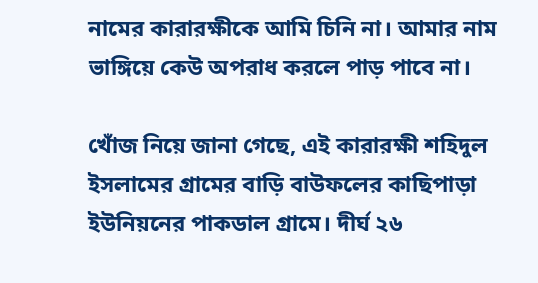নামের কারারক্ষীকে আমি চিনি না। আমার নাম ভাঙ্গিয়ে কেউ অপরাধ করলে পাড় পাবে না।

খোঁজ নিয়ে জানা গেছে, এই কারারক্ষী শহিদুল ইসলামের গ্রামের বাড়ি বাউফলের কাছিপাড়া ইউনিয়নের পাকডাল গ্রামে। দীর্ঘ ২৬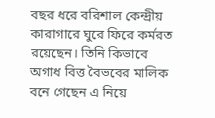বছর ধরে বরিশাল কেন্দ্রীয় কারাগারে ঘুরে ফিরে কর্মরত রয়েছেন। তিনি কিভাবে অগাধ বিত্ত বৈভবের মালিক বনে গেছেন এ নিয়ে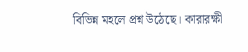বিভিন্ন মহলে প্রশ্ন উঠেছে। কারারক্ষী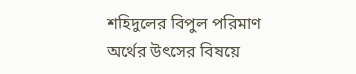শহিদুলের বিপুল পরিমাণ অর্থের উৎসের বিষয়ে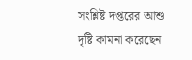সংশ্লিষ্ট দপ্তরের আশু দৃষ্টি কামনা করেছেন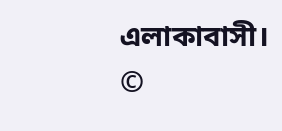এলাকাবাসী।
©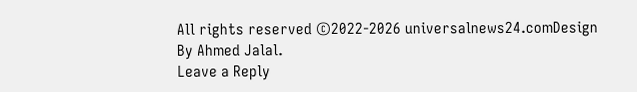All rights reserved ©2022-2026 universalnews24.comDesign By Ahmed Jalal.
Leave a Reply